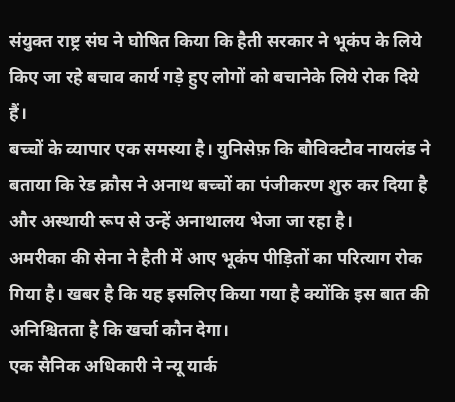संयुक्त राष्ट्र संघ ने घोषित किया कि हैती सरकार ने भूकंप के लिये किए जा रहे बचाव कार्य गड़े हुए लोगों को बचानेके लिये रोक दिये हैं।
बच्चों के व्यापार एक समस्या है। युनिसेफ़ कि बौविक्टौव नायलंड ने बताया कि रेड क्रौस ने अनाथ बच्चों का पंजीकरण शुरु कर दिया है और अस्थायी रूप से उन्हें अनाथालय भेजा जा रहा है।
अमरीका की सेना ने हैती में आए भूकंप पीड़ितों का परित्याग रोक गिया है। खबर है कि यह इसलिए किया गया है क्योंकि इस बात की अनिश्चितता है कि खर्चा कौन देगा।
एक सैनिक अधिकारी ने न्यू यार्क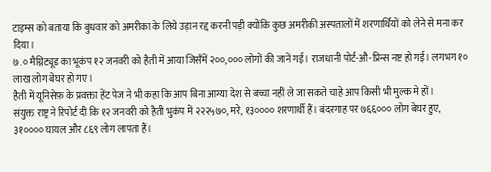टाइम्स को बताया कि बुधवार को अमरीका के लिये उड़ान रद्द करनी पड़ी क्योंकि कुछ अमरीकी अस्पतालों में शरणार्थियों को लेने से मना कर दिया।
७.० मैग्निट्यूड का भूकंप १२ जनवरी को हैती में आया जिसँमें २००,००० लोगों की जानें गई। राजधानी पोर्ट-औ-प्रिन्स नष्ट हो गई। लगभग १० लाख लोग बेघर हो गए।
हैती में यूनिसेफ़ के प्रवक्ता हेंट पेज ने भी कहा कि आप बिना आग्या देश से बच्चा नहीं ले जा सकते चाहे आप किसी भी मुल्क मे हों।
संयुक्त राष्ट्र ने रिपोर्ट दी कि १२ जनवरी को हैती भुकंप में २२२५७०, मरे, १३०००० शरणार्थी हैं। बंदरगाह पर ७६६००० लोग बेघर हुए, ३१०००० घायल और ८६९ लोग लापता हैं।